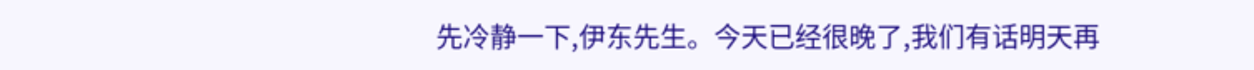先冷静一下,伊东先生。今天已经很晚了,我们有话明天再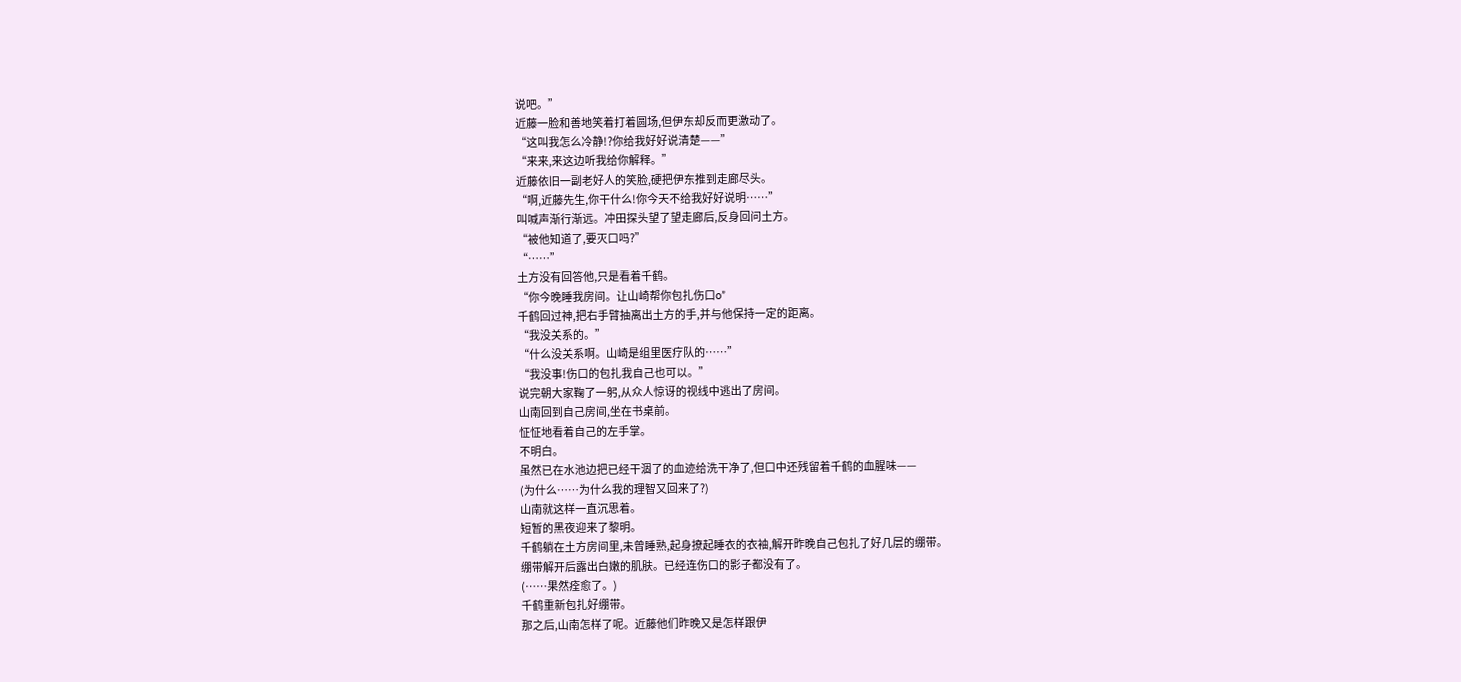说吧。”
近藤一脸和善地笑着打着圆场,但伊东却反而更激动了。
“这叫我怎么冷静!?你给我好好说清楚——”
“来来,来这边听我给你解释。”
近藤依旧一副老好人的笑脸,硬把伊东推到走廊尽头。
“啊,近藤先生,你干什么!你今天不给我好好说明……”
叫喊声渐行渐远。冲田探头望了望走廊后,反身回问土方。
“被他知道了,要灭口吗?”
“……”
土方没有回答他,只是看着千鹤。
“你今晚睡我房间。让山崎帮你包扎伤口o”
千鹤回过神,把右手臂抽离出土方的手,并与他保持一定的距离。
“我没关系的。”
“什么没关系啊。山崎是组里医疗队的……”
“我没事!伤口的包扎我自己也可以。”
说完朝大家鞠了一躬,从众人惊讶的视线中逃出了房间。
山南回到自己房间,坐在书桌前。
怔怔地看着自己的左手掌。
不明白。
虽然已在水池边把已经干涸了的血迹给洗干净了,但口中还残留着千鹤的血腥味——
(为什么……为什么我的理智又回来了?)
山南就这样一直沉思着。
短暂的黑夜迎来了黎明。
千鹤躺在土方房间里,未曾睡熟,起身撩起睡衣的衣袖,解开昨晚自己包扎了好几层的绷带。
绷带解开后露出白嫩的肌肤。已经连伤口的影子都没有了。
(……果然痊愈了。)
千鹤重新包扎好绷带。
那之后,山南怎样了呢。近藤他们昨晚又是怎样跟伊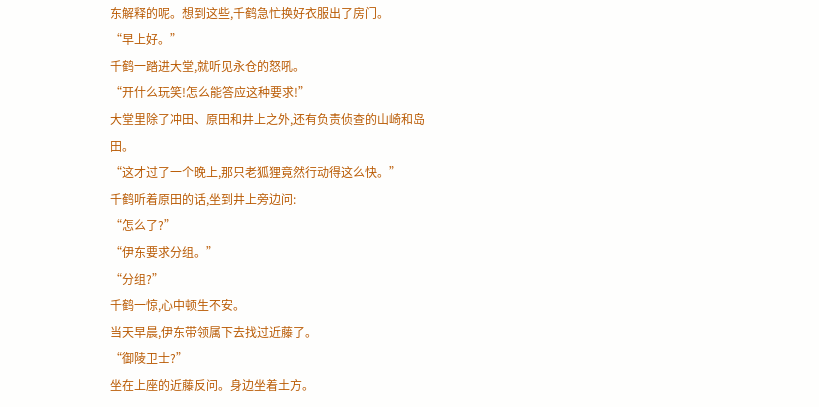东解释的呢。想到这些,千鹤急忙换好衣服出了房门。
“早上好。”
千鹤一踏进大堂,就听见永仓的怒吼。
“开什么玩笑!怎么能答应这种要求!”
大堂里除了冲田、原田和井上之外,还有负责侦查的山崎和岛田。
“这才过了一个晚上,那只老狐狸竟然行动得这么快。”
千鹤听着原田的话,坐到井上旁边问:
“怎么了?”
“伊东要求分组。”
“分组?”
千鹤一惊,心中顿生不安。
当天早晨,伊东带领属下去找过近藤了。
“御陵卫士?”
坐在上座的近藤反问。身边坐着土方。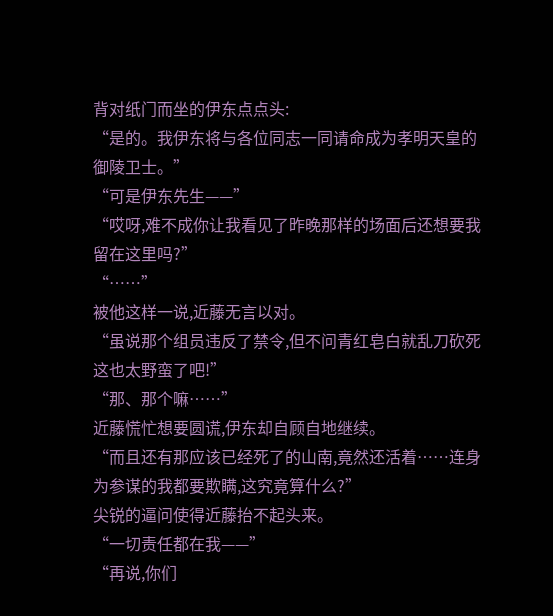背对纸门而坐的伊东点点头:
“是的。我伊东将与各位同志一同请命成为孝明天皇的御陵卫士。”
“可是伊东先生——”
“哎呀,难不成你让我看见了昨晚那样的场面后还想要我留在这里吗?”
“……”
被他这样一说,近藤无言以对。
“虽说那个组员违反了禁令,但不问青红皂白就乱刀砍死这也太野蛮了吧!”
“那、那个嘛……”
近藤慌忙想要圆谎,伊东却自顾自地继续。
“而且还有那应该已经死了的山南,竟然还活着……连身为参谋的我都要欺瞒,这究竟算什么?”
尖锐的逼问使得近藤抬不起头来。
“一切责任都在我——”
“再说,你们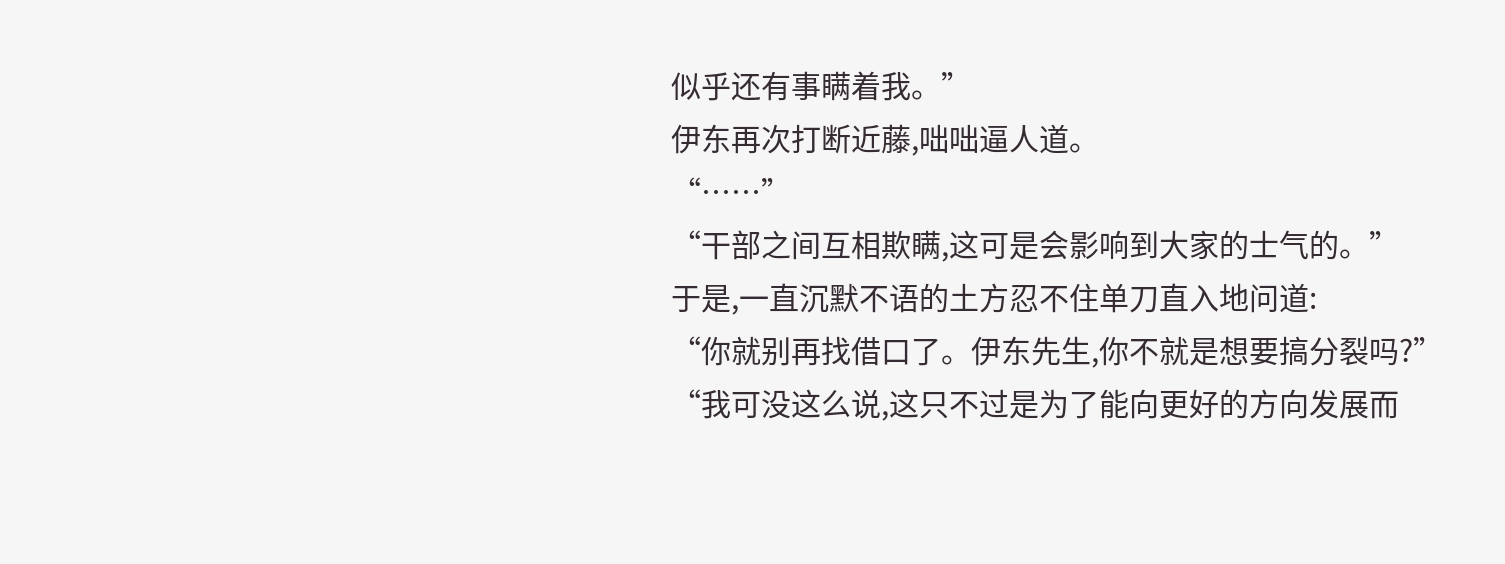似乎还有事瞒着我。”
伊东再次打断近藤,咄咄逼人道。
“……”
“干部之间互相欺瞒,这可是会影响到大家的士气的。”
于是,一直沉默不语的土方忍不住单刀直入地问道:
“你就别再找借口了。伊东先生,你不就是想要搞分裂吗?”
“我可没这么说,这只不过是为了能向更好的方向发展而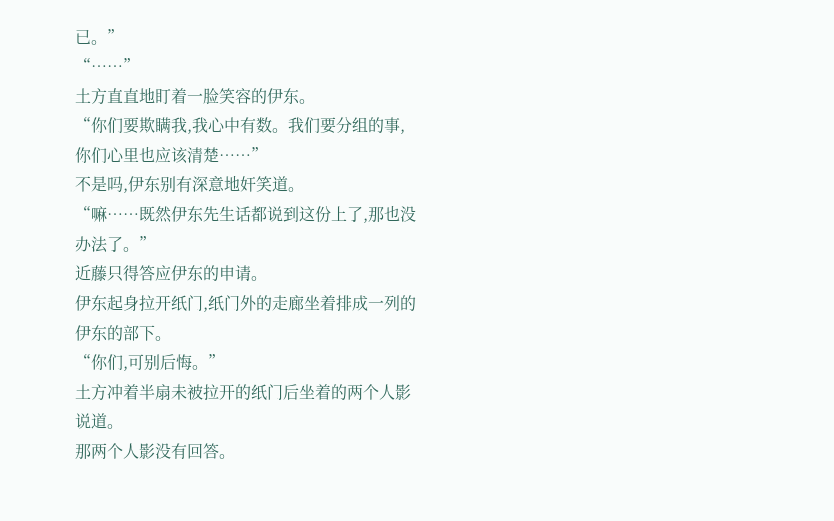已。”
“……”
土方直直地盯着一脸笑容的伊东。
“你们要欺瞒我,我心中有数。我们要分组的事,你们心里也应该清楚……”
不是吗,伊东别有深意地奸笑道。
“嘛……既然伊东先生话都说到这份上了,那也没办法了。”
近藤只得答应伊东的申请。
伊东起身拉开纸门,纸门外的走廊坐着排成一列的伊东的部下。
“你们,可别后悔。”
土方冲着半扇未被拉开的纸门后坐着的两个人影说道。
那两个人影没有回答。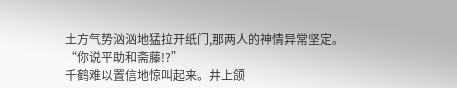土方气势汹汹地猛拉开纸门,那两人的神情异常坚定。
“你说平助和斋藤!?”
千鹤难以置信地惊叫起来。井上颌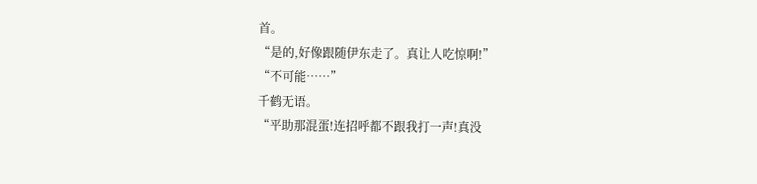首。
“是的,好像跟随伊东走了。真让人吃惊啊!”
“不可能……”
千鹤无语。
“平助那混蛋!连招呼都不跟我打一声!真没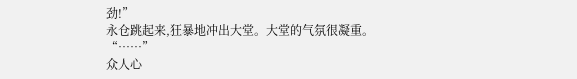劲!”
永仓跳起来,狂暴地冲出大堂。大堂的气氛很凝重。
“……”
众人心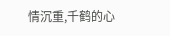情沉重,千鹤的心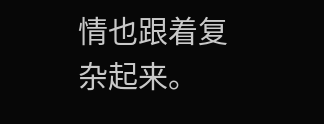情也跟着复杂起来。